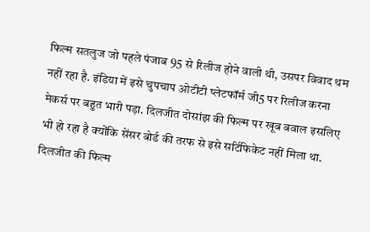फिल्म सतलुज जो पहले पंजाब 95 से रिलीज होने वाली थी, उसपर विवाद थम नहीं रहा है. इंडिया में इसे चुपचाप ओटीटी प्लेटफॉर्म जी5 पर रिलीज करना मेकर्स पर बहुत भारी पड़ा. दिलजीत दोसांझ की फिल्म पर खूब बवाल इसलिए भी हो रहा है क्योंकि सेंसर बोर्ड की तरफ से इसे सर्टिफिकेट नहीं मिला था.
दिलजीत की फिल्म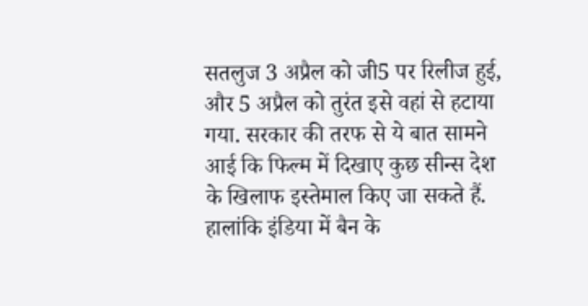सतलुज 3 अप्रैल को जी5 पर रिलीज हुई, और 5 अप्रैल को तुरंत इसे वहां से हटाया गया. सरकार की तरफ से ये बात सामने आई कि फिल्म में दिखाए कुछ सीन्स देश के खिलाफ इस्तेमाल किए जा सकते हैं. हालांकि इंडिया में बैन के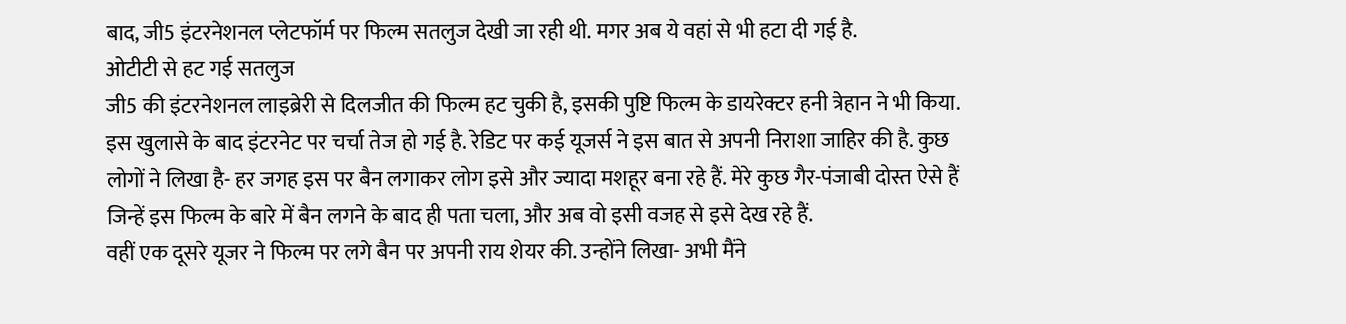बाद, जी5 इंटरनेशनल प्लेटफॉर्म पर फिल्म सतलुज देखी जा रही थी. मगर अब ये वहां से भी हटा दी गई है.
ओटीटी से हट गई सतलुज
जी5 की इंटरनेशनल लाइब्रेरी से दिलजीत की फिल्म हट चुकी है, इसकी पुष्टि फिल्म के डायरेक्टर हनी त्रेहान ने भी किया. इस खुलासे के बाद इंटरनेट पर चर्चा तेज हो गई है. रेडिट पर कई यूजर्स ने इस बात से अपनी निराशा जाहिर की है. कुछ लोगों ने लिखा है- हर जगह इस पर बैन लगाकर लोग इसे और ज्यादा मशहूर बना रहे हैं. मेरे कुछ गैर-पंजाबी दोस्त ऐसे हैं जिन्हें इस फिल्म के बारे में बैन लगने के बाद ही पता चला, और अब वो इसी वजह से इसे देख रहे हैं.
वहीं एक दूसरे यूजर ने फिल्म पर लगे बैन पर अपनी राय शेयर की. उन्होंने लिखा- अभी मैंने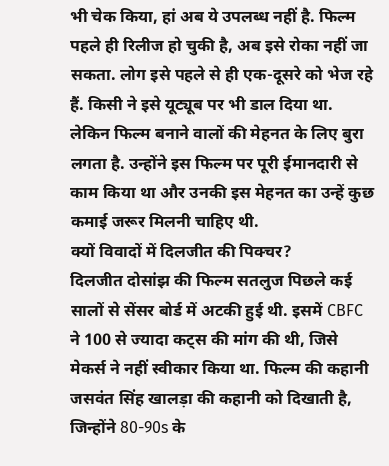भी चेक किया, हां अब ये उपलब्ध नहीं है. फिल्म पहले ही रिलीज हो चुकी है, अब इसे रोका नहीं जा सकता. लोग इसे पहले से ही एक-दूसरे को भेज रहे हैं. किसी ने इसे यूट्यूब पर भी डाल दिया था. लेकिन फिल्म बनाने वालों की मेहनत के लिए बुरा लगता है. उन्होंने इस फिल्म पर पूरी ईमानदारी से काम किया था और उनकी इस मेहनत का उन्हें कुछ कमाई जरूर मिलनी चाहिए थी.
क्यों विवादों में दिलजीत की पिक्चर?
दिलजीत दोसांझ की फिल्म सतलुज पिछले कई सालों से सेंसर बोर्ड में अटकी हुई थी. इसमें CBFC ने 100 से ज्यादा कट्स की मांग की थी, जिसे मेकर्स ने नहीं स्वीकार किया था. फिल्म की कहानी जसवंत सिंह खालड़ा की कहानी को दिखाती है, जिन्होंने 80-90s के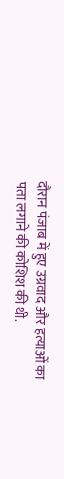दौरान पंजाब में हुए उग्रवाद और हत्याओं का पता लगाने की कोशिश की थी.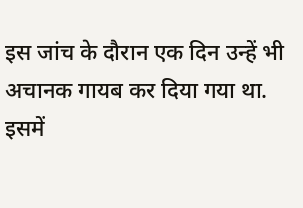इस जांच के दौरान एक दिन उन्हें भी अचानक गायब कर दिया गया था. इसमें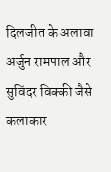दिलजीत के अलावा अर्जुन रामपाल और सुविंदर विक्की जैसे कलाकार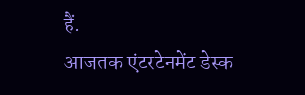हैं.
आजतक एंटरटेनमेंट डेस्क